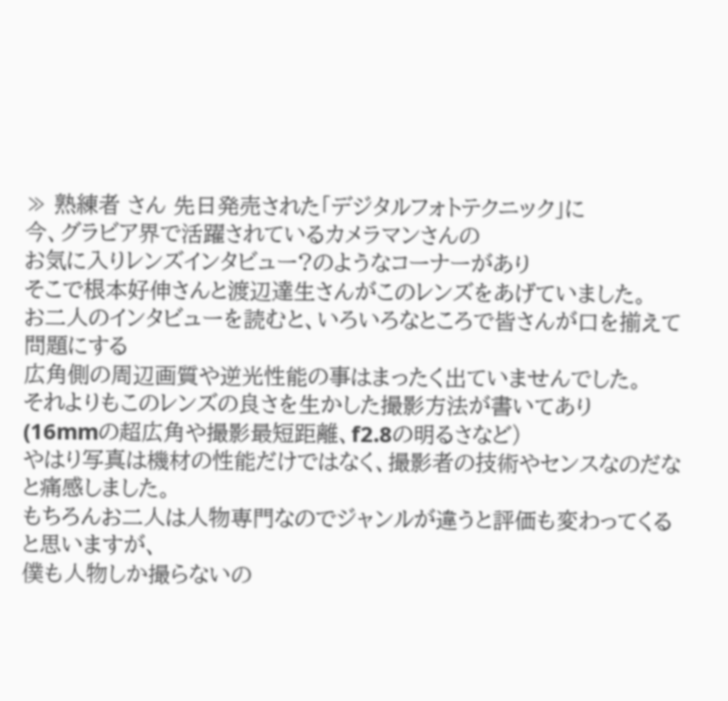≫ 熟練者 さん 先日発売された「デジタルフォトテクニック」に
今、グラビア界で活躍されているカメラマンさんの
お気に入りレンズインタビュー?のようなコーナーがあり
そこで根本好伸さんと渡辺達生さんがこのレンズをあげていました。
お二人のインタビューを読むと、いろいろなところで皆さんが口を揃えて問題にする
広角側の周辺画質や逆光性能の事はまったく出ていませんでした。
それよりもこのレンズの良さを生かした撮影方法が書いてあり
(16mmの超広角や撮影最短距離、f2.8の明るさなど)
やはり写真は機材の性能だけではなく、撮影者の技術やセンスなのだなと痛感しました。
もちろんお二人は人物専門なのでジャンルが違うと評価も変わってくると思いますが、
僕も人物しか撮らないの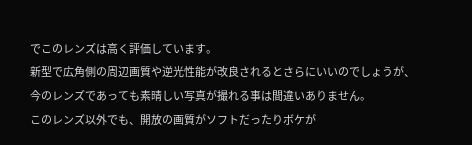でこのレンズは高く評価しています。
新型で広角側の周辺画質や逆光性能が改良されるとさらにいいのでしょうが、
今のレンズであっても素晴しい写真が撮れる事は間違いありません。
このレンズ以外でも、開放の画質がソフトだったりボケが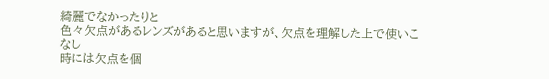綺麗でなかったりと
色々欠点があるレンズがあると思いますが、欠点を理解した上で使いこなし
時には欠点を個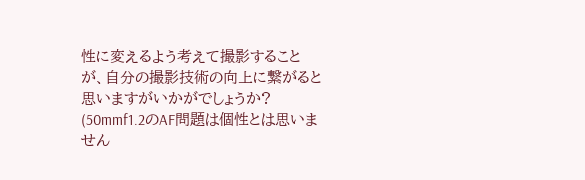性に変えるよう考えて撮影することが、自分の撮影技術の向上に繋がると思いますがいかがでしょうか?
(50mmf1.2のAF問題は個性とは思いません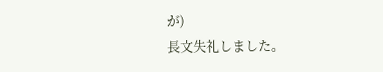が)
長文失礼しました。